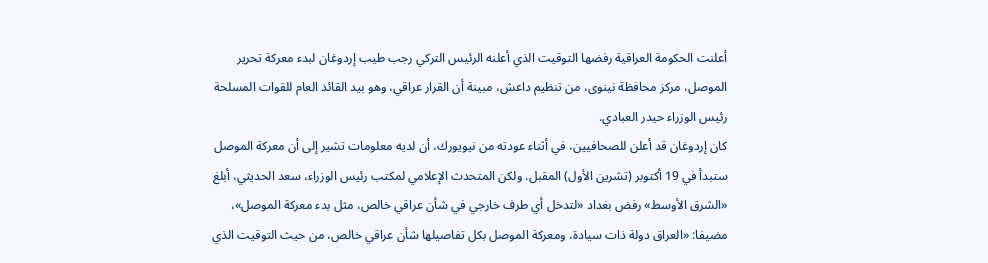أعلنت الحكومة العراقية رفضها التوقيت الذي أعلنه الرئيس التركي رجب طيب إردوغان لبدء معركة تحرير الموصل، مركز محافظة نينوى، من تنظيم داعش، مبينة أن القرار عراقي، وهو بيد القائد العام للقوات المسلحة رئيس الوزراء حيدر العبادي.
كان إردوغان قد أعلن للصحافيين، في أثناء عودته من نيويورك، أن لديه معلومات تشير إلى أن معركة الموصل ستبدأ في 19 أكتوبر (تشرين الأول) المقبل. ولكن المتحدث الإعلامي لمكتب رئيس الوزراء، سعد الحديثي، أبلغ «الشرق الأوسط» رفض بغداد «لتدخل أي طرف خارجي في شأن عراقي خالص، مثل بدء معركة الموصل»، مضيفا: «العراق دولة ذات سيادة، ومعركة الموصل بكل تفاصيلها شأن عراقي خالص، من حيث التوقيت الذي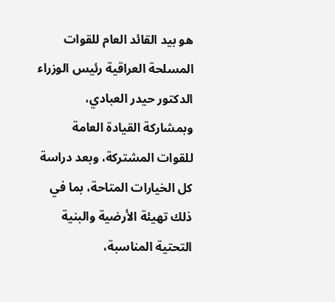هو بيد القائد العام للقوات المسلحة العراقية رئيس الوزراء الدكتور حيدر العبادي، وبمشاركة القيادة العامة للقوات المشتركة، وبعد دراسة كل الخيارات المتاحة، بما في ذلك تهيئة الأرضية والبنية التحتية المناسبة،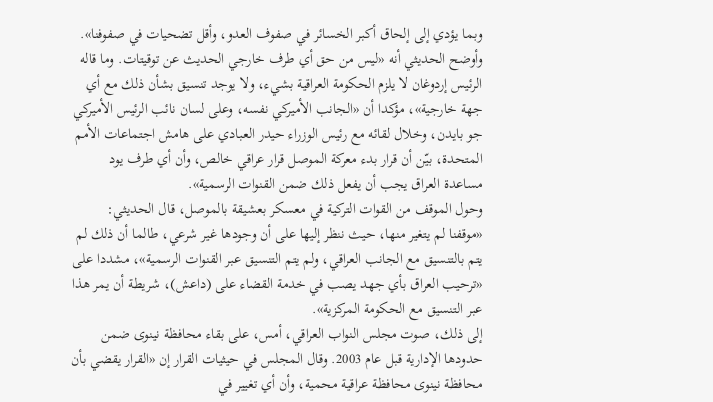وبما يؤدي إلى إلحاق أكبر الخسائر في صفوف العدو، وأقل تضحيات في صفوفنا».
وأوضح الحديثي أنه «ليس من حق أي طرف خارجي الحديث عن توقيتات. وما قاله الرئيس إردوغان لا يلزم الحكومة العراقية بشيء، ولا يوجد تنسيق بشأن ذلك مع أي جهة خارجية»، مؤكدا أن «الجانب الأميركي نفسه، وعلى لسان نائب الرئيس الأميركي جو بايدن، وخلال لقائه مع رئيس الوزراء حيدر العبادي على هامش اجتماعات الأمم المتحدة، بيّن أن قرار بدء معركة الموصل قرار عراقي خالص، وأن أي طرف يود مساعدة العراق يجب أن يفعل ذلك ضمن القنوات الرسمية».
وحول الموقف من القوات التركية في معسكر بعشيقة بالموصل، قال الحديثي: «موقفنا لم يتغير منها، حيث ننظر إليها على أن وجودها غير شرعي، طالما أن ذلك لم يتم بالتنسيق مع الجانب العراقي، ولم يتم التنسيق عبر القنوات الرسمية»، مشددا على «ترحيب العراق بأي جهد يصب في خدمة القضاء على (داعش)، شريطة أن يمر هذا عبر التنسيق مع الحكومة المركزية».
إلى ذلك، صوت مجلس النواب العراقي، أمس، على بقاء محافظة نينوى ضمن حدودها الإدارية قبل عام 2003. وقال المجلس في حيثيات القرار إن «القرار يقضي بأن محافظة نينوى محافظة عراقية محمية، وأن أي تغيير في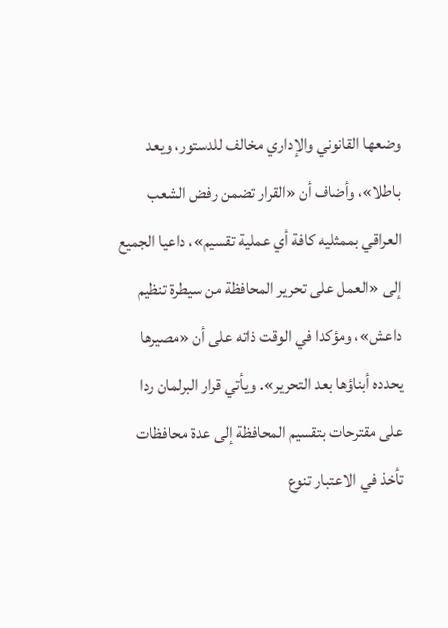وضعها القانوني والإداري مخالف للدستور، ويعد باطلا»، وأضاف أن «القرار تضمن رفض الشعب العراقي بممثليه كافة أي عملية تقسيم»، داعيا الجميع إلى «العمل على تحرير المحافظة من سيطرة تنظيم داعش»، ومؤكدا في الوقت ذاته على أن «مصيرها يحدده أبناؤها بعد التحرير». ويأتي قرار البرلمان ردا على مقترحات بتقسيم المحافظة إلى عدة محافظات تأخذ في الاعتبار تنوع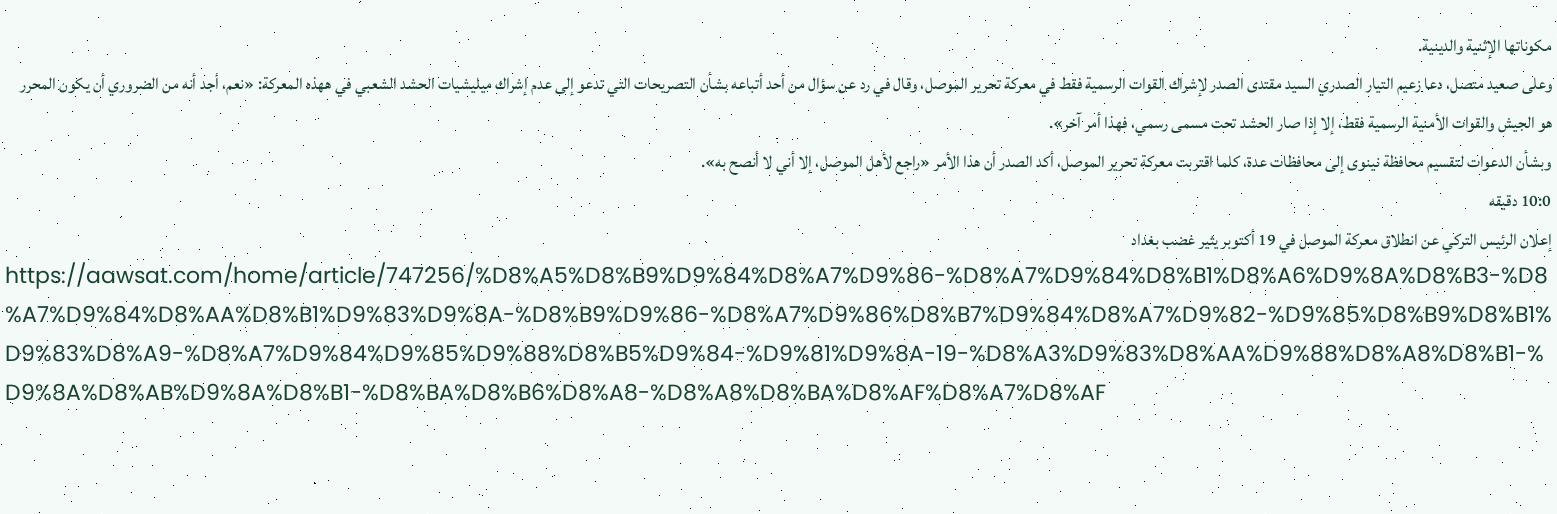مكوناتها الإثنية والدينية.
وعلى صعيد متصل، دعا زعيم التيار الصدري السيد مقتدى الصدر لإشراك القوات الرسمية فقط في معركة تحرير الموصل، وقال في رد عن سؤال من أحد أتباعه بشأن التصريحات التي تدعو إلى عدم إشراك ميليشيات الحشد الشعبي في ههذه المعركة: «نعم، أجد أنه من الضروري أن يكون المحرر هو الجيش والقوات الأمنية الرسمية فقط، إلا إذا صار الحشد تحت مسمى رسمي، فهذا أمر آخر».
وبشأن الدعوات لتقسيم محافظة نينوى إلى محافظات عدة، كلما اقتربت معركة تحرير الموصل، أكد الصدر أن هذا الأمر «راجع لأهل الموصل، إلا أني لا أنصح به».
10:0 دقيقه
إعلان الرئيس التركي عن انطلاق معركة الموصل في 19 أكتوبر يثير غضب بغداد
https://aawsat.com/home/article/747256/%D8%A5%D8%B9%D9%84%D8%A7%D9%86-%D8%A7%D9%84%D8%B1%D8%A6%D9%8A%D8%B3-%D8%A7%D9%84%D8%AA%D8%B1%D9%83%D9%8A-%D8%B9%D9%86-%D8%A7%D9%86%D8%B7%D9%84%D8%A7%D9%82-%D9%85%D8%B9%D8%B1%D9%83%D8%A9-%D8%A7%D9%84%D9%85%D9%88%D8%B5%D9%84-%D9%81%D9%8A-19-%D8%A3%D9%83%D8%AA%D9%88%D8%A8%D8%B1-%D9%8A%D8%AB%D9%8A%D8%B1-%D8%BA%D8%B6%D8%A8-%D8%A8%D8%BA%D8%AF%D8%A7%D8%AF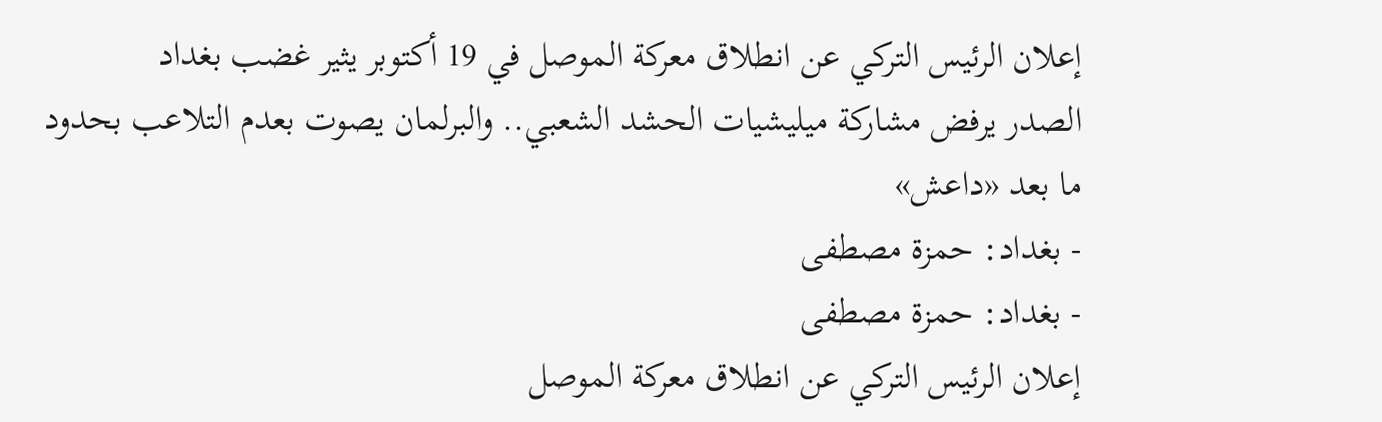إعلان الرئيس التركي عن انطلاق معركة الموصل في 19 أكتوبر يثير غضب بغداد
الصدر يرفض مشاركة ميليشيات الحشد الشعبي.. والبرلمان يصوت بعدم التلاعب بحدود ما بعد «داعش»
- بغداد: حمزة مصطفى
- بغداد: حمزة مصطفى
إعلان الرئيس التركي عن انطلاق معركة الموصل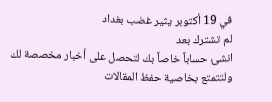في 19 أكتوبر يثير غضب بغداد
لم تشترك بعد
انشئ حساباً خاصاً بك لتحصل على أخبار مخصصة لك ولتتمتع بخاصية حفظ المقالات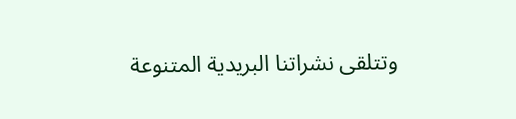وتتلقى نشراتنا البريدية المتنوعة